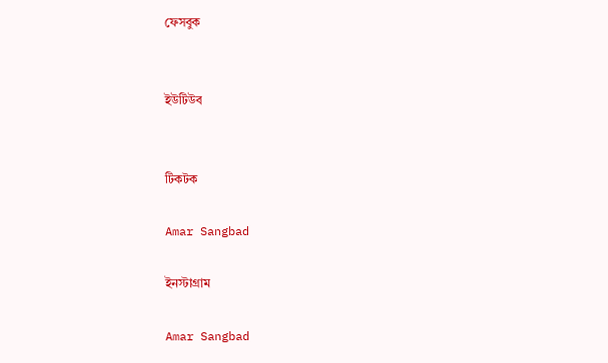ফেসবুক


ইউটিউব


টিকটক

Amar Sangbad

ইনস্টাগ্রাম

Amar Sangbad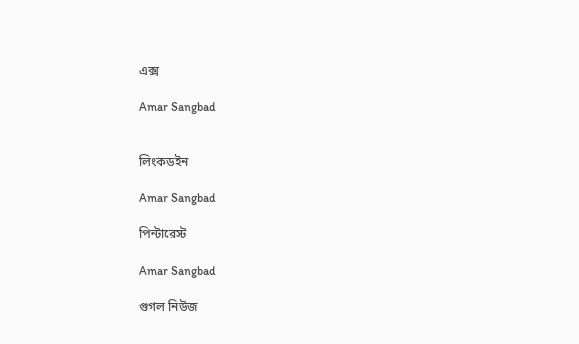এক্স

Amar Sangbad


লিংকডইন

Amar Sangbad

পিন্টারেস্ট

Amar Sangbad

গুগল নিউজ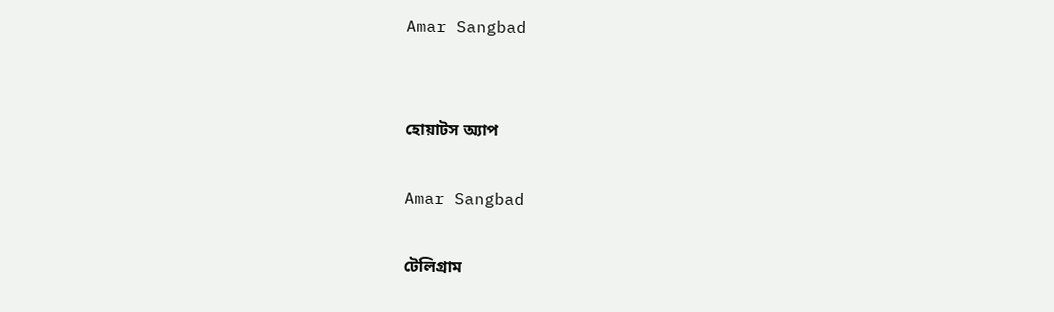Amar Sangbad


হোয়াটস অ্যাপ

Amar Sangbad

টেলিগ্রাম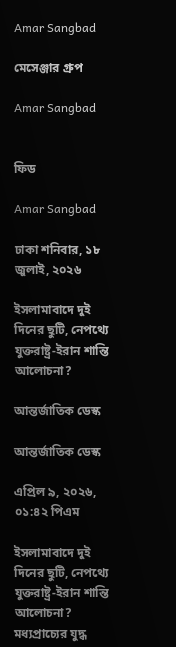Amar Sangbad

মেসেঞ্জার গ্রুপ

Amar Sangbad


ফিড

Amar Sangbad

ঢাকা শনিবার, ১৮ জুলাই, ২০২৬

ইসলামাবাদে দুই দিনের ছুটি, নেপথ্যে যুক্তরাষ্ট্র-ইরান শান্তি আলোচনা?

আন্তর্জাতিক ডেস্ক

আন্তর্জাতিক ডেস্ক

এপ্রিল ৯, ২০২৬, ০১:৪২ পিএম

ইসলামাবাদে দুই দিনের ছুটি, নেপথ্যে যুক্তরাষ্ট্র-ইরান শান্তি আলোচনা?
মধ্যপ্রাচ্যের যুদ্ধ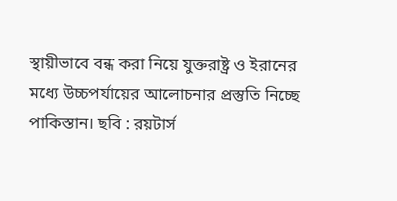স্থায়ীভাবে বন্ধ করা নিয়ে যুক্তরাষ্ট্র ও ইরানের মধ্যে উচ্চপর্যায়ের আলোচনার প্রস্তুতি নিচ্ছে পাকিস্তান। ছবি : রয়টার্স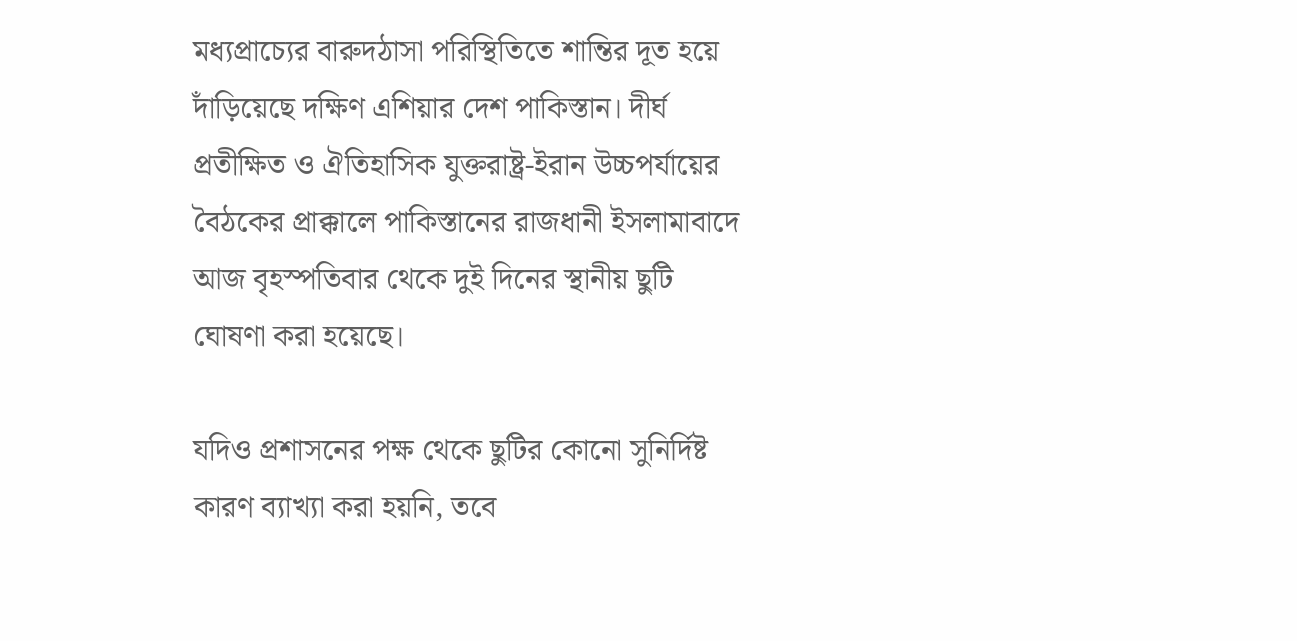মধ্যপ্রাচ্যের বারুদঠাসা পরিস্থিতিতে শান্তির দূত হয়ে দাঁড়িয়েছে দক্ষিণ এশিয়ার দেশ পাকিস্তান। দীর্ঘ প্রতীক্ষিত ও ঐতিহাসিক যুক্তরাষ্ট্র-ইরান উচ্চপর্যায়ের বৈঠকের প্রাক্কালে পাকিস্তানের রাজধানী ইসলামাবাদে আজ বৃহস্পতিবার থেকে দুই দিনের স্থানীয় ছুটি ঘোষণা করা হয়েছে।

যদিও প্রশাসনের পক্ষ থেকে ছুটির কোনো সুনির্দিষ্ট কারণ ব্যাখ্যা করা হয়নি, তবে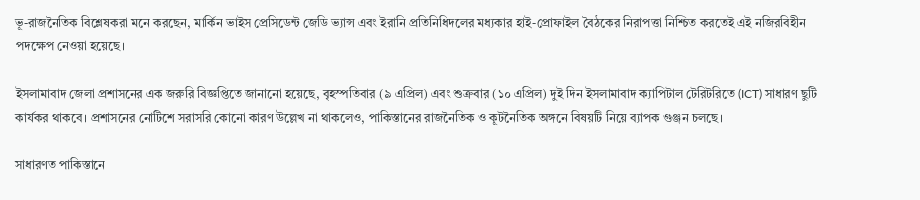ভূ-রাজনৈতিক বিশ্লেষকরা মনে করছেন, মার্কিন ভাইস প্রেসিডেন্ট জেডি ভ্যান্স এবং ইরানি প্রতিনিধিদলের মধ্যকার হাই-প্রোফাইল বৈঠকের নিরাপত্তা নিশ্চিত করতেই এই নজিরবিহীন পদক্ষেপ নেওয়া হয়েছে।

ইসলামাবাদ জেলা প্রশাসনের এক জরুরি বিজ্ঞপ্তিতে জানানো হয়েছে, বৃহস্পতিবার (৯ এপ্রিল) এবং শুক্রবার (১০ এপ্রিল) দুই দিন ইসলামাবাদ ক্যাপিটাল টেরিটরিতে (ICT) সাধারণ ছুটি কার্যকর থাকবে। প্রশাসনের নোটিশে সরাসরি কোনো কারণ উল্লেখ না থাকলেও, পাকিস্তানের রাজনৈতিক ও কূটনৈতিক অঙ্গনে বিষয়টি নিয়ে ব্যাপক গুঞ্জন চলছে।

সাধারণত পাকিস্তানে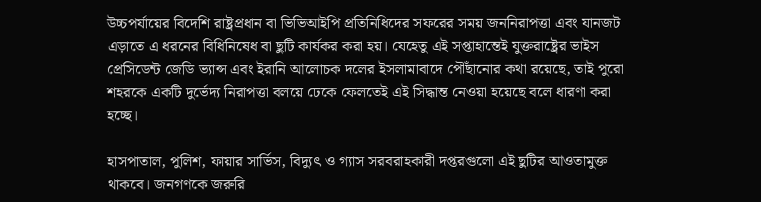উচ্চপর্যায়ের বিদেশি রাষ্ট্রপ্রধান বা ভিভিআইপি প্রতিনিধিদের সফরের সময় জননিরাপত্তা এবং যানজট এড়াতে এ ধরনের বিধিনিষেধ বা ছুটি কার্যকর করা হয়। যেহেতু এই সপ্তাহান্তেই যুক্তরাষ্ট্রের ভাইস প্রেসিডেন্ট জেডি ভ্যান্স এবং ইরানি আলোচক দলের ইসলামাবাদে পৌঁছানোর কথা রয়েছে, তাই পুরো শহরকে একটি দুর্ভেদ্য নিরাপত্তা বলয়ে ঢেকে ফেলতেই এই সিদ্ধান্ত নেওয়া হয়েছে বলে ধারণা করা হচ্ছে।

হাসপাতাল, পুলিশ, ফায়ার সার্ভিস, বিদ্যুৎ ও গ্যাস সরবরাহকারী দপ্তরগুলো এই ছুটির আওতামুক্ত থাকবে। জনগণকে জরুরি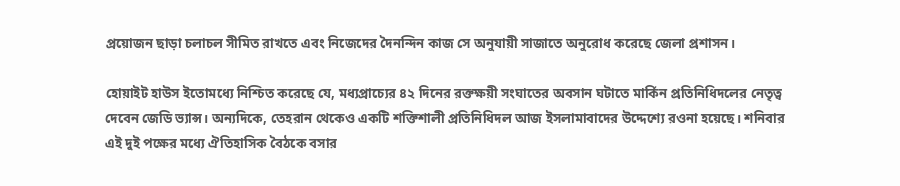প্রয়োজন ছাড়া চলাচল সীমিত রাখতে এবং নিজেদের দৈনন্দিন কাজ সে অনুযায়ী সাজাতে অনুরোধ করেছে জেলা প্রশাসন।

হোয়াইট হাউস ইতোমধ্যে নিশ্চিত করেছে যে, মধ্যপ্রাচ্যের ৪২ দিনের রক্তক্ষয়ী সংঘাতের অবসান ঘটাতে মার্কিন প্রতিনিধিদলের নেতৃত্ব দেবেন জেডি ভ্যান্স। অন্যদিকে, তেহরান থেকেও একটি শক্তিশালী প্রতিনিধিদল আজ ইসলামাবাদের উদ্দেশ্যে রওনা হয়েছে। শনিবার এই দুই পক্ষের মধ্যে ঐতিহাসিক বৈঠকে বসার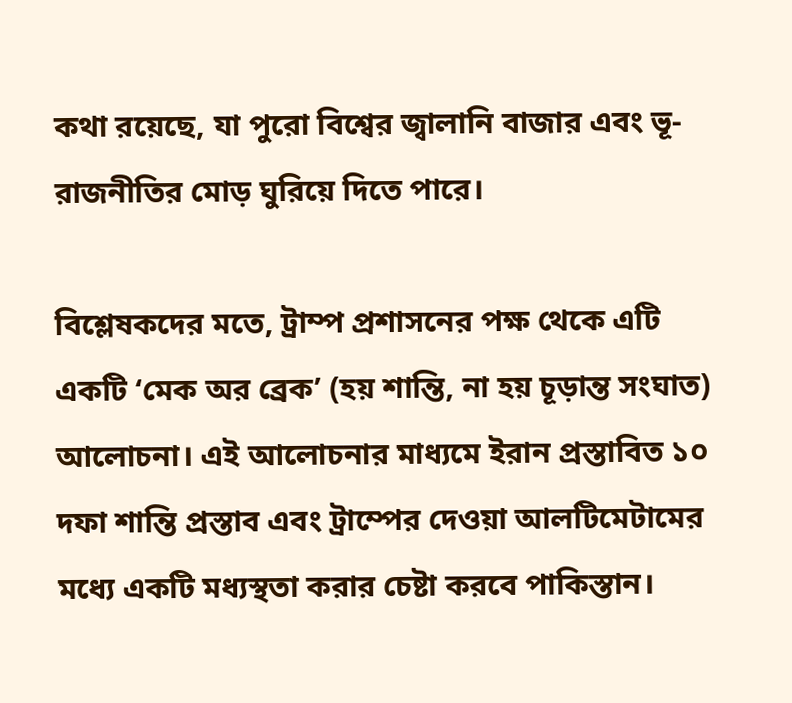কথা রয়েছে, যা পুরো বিশ্বের জ্বালানি বাজার এবং ভূ-রাজনীতির মোড় ঘুরিয়ে দিতে পারে।

বিশ্লেষকদের মতে, ট্রাম্প প্রশাসনের পক্ষ থেকে এটি একটি ‘মেক অর ব্রেক’ (হয় শান্তি, না হয় চূড়ান্ত সংঘাত) আলোচনা। এই আলোচনার মাধ্যমে ইরান প্রস্তাবিত ১০ দফা শান্তি প্রস্তাব এবং ট্রাম্পের দেওয়া আলটিমেটামের মধ্যে একটি মধ্যস্থতা করার চেষ্টা করবে পাকিস্তান।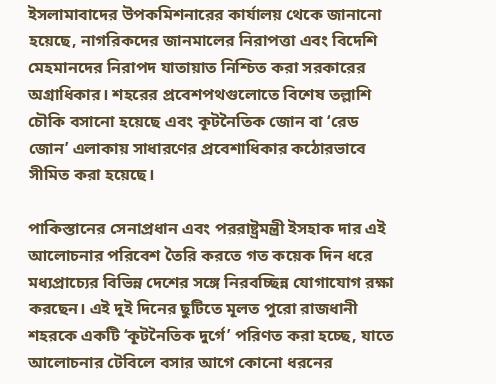ইসলামাবাদের উপকমিশনারের কার্যালয় থেকে জানানো হয়েছে, নাগরিকদের জানমালের নিরাপত্তা এবং বিদেশি মেহমানদের নিরাপদ যাতায়াত নিশ্চিত করা সরকারের অগ্রাধিকার। শহরের প্রবেশপথগুলোতে বিশেষ তল্লাশি চৌকি বসানো হয়েছে এবং কূটনৈতিক জোন বা ‘রেড জোন’ এলাকায় সাধারণের প্রবেশাধিকার কঠোরভাবে সীমিত করা হয়েছে।

পাকিস্তানের সেনাপ্রধান এবং পররাষ্ট্রমন্ত্রী ইসহাক দার এই আলোচনার পরিবেশ তৈরি করতে গত কয়েক দিন ধরে মধ্যপ্রাচ্যের বিভিন্ন দেশের সঙ্গে নিরবচ্ছিন্ন যোগাযোগ রক্ষা করছেন। এই দুই দিনের ছুটিতে মূলত পুরো রাজধানী শহরকে একটি ‘কূটনৈতিক দুর্গে’ পরিণত করা হচ্ছে, যাতে আলোচনার টেবিলে বসার আগে কোনো ধরনের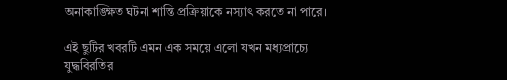অনাকাঙ্ক্ষিত ঘটনা শান্তি প্রক্রিয়াকে নস্যাৎ করতে না পারে।

এই ছুটির খবরটি এমন এক সময়ে এলো যখন মধ্যপ্রাচ্যে যুদ্ধবিরতির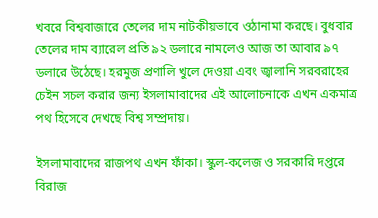খবরে বিশ্ববাজারে তেলের দাম নাটকীয়ভাবে ওঠানামা করছে। বুধবার তেলের দাম ব্যারেল প্রতি ৯২ ডলারে নামলেও আজ তা আবার ৯৭ ডলারে উঠেছে। হরমুজ প্রণালি খুলে দেওয়া এবং জ্বালানি সরবরাহের চেইন সচল করার জন্য ইসলামাবাদের এই আলোচনাকে এখন একমাত্র পথ হিসেবে দেখছে বিশ্ব সম্প্রদায়।

ইসলামাবাদের রাজপথ এখন ফাঁকা। স্কুল-কলেজ ও সরকারি দপ্তরে বিরাজ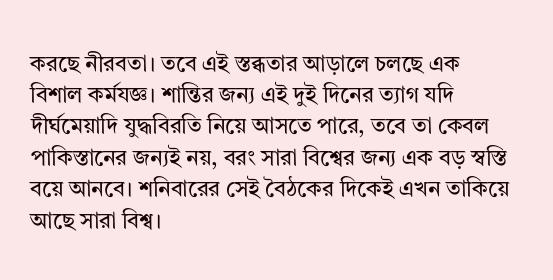করছে নীরবতা। তবে এই স্তব্ধতার আড়ালে চলছে এক বিশাল কর্মযজ্ঞ। শান্তির জন্য এই দুই দিনের ত্যাগ যদি দীর্ঘমেয়াদি যুদ্ধবিরতি নিয়ে আসতে পারে, তবে তা কেবল পাকিস্তানের জন্যই নয়, বরং সারা বিশ্বের জন্য এক বড় স্বস্তি বয়ে আনবে। শনিবারের সেই বৈঠকের দিকেই এখন তাকিয়ে আছে সারা বিশ্ব।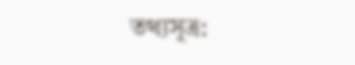তথ্যসূত্র: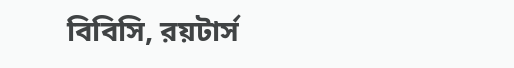বিবিসি, রয়টার্স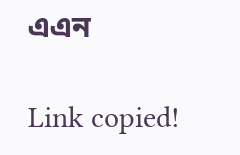এএন

Link copied!